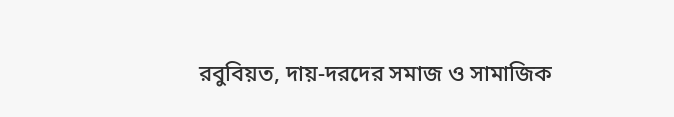রবুবিয়ত, দায়-দরদের সমাজ ও সামাজিক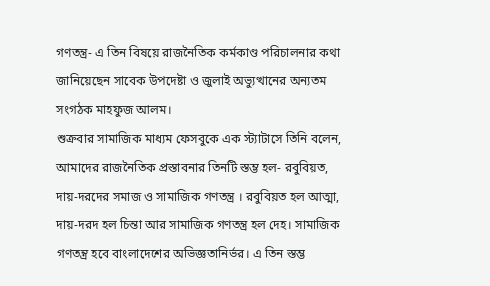গণতন্ত্র- এ তিন বিষয়ে রাজনৈতিক কর্মকাণ্ড পরিচালনার কথা জানিয়েছেন সাবেক উপদেষ্টা ও জুলাই অভ্যুত্থানের অন্যতম সংগঠক মাহফুজ আলম।
শুক্রবার সামাজিক মাধ্যম ফেসবুকে এক স্ট্যাটাসে তিনি বলেন, আমাদের রাজনৈতিক প্রস্তাবনার তিনটি স্তম্ভ হল- রবুবিয়ত, দায়-দরদের সমাজ ও সামাজিক গণতন্ত্র । রবুবিয়ত হল আত্মা, দায়-দরদ হল চিন্তা আর সামাজিক গণতন্ত্র হল দেহ। সামাজিক গণতন্ত্র হবে বাংলাদেশের অভিজ্ঞতানির্ভর। এ তিন স্তম্ভ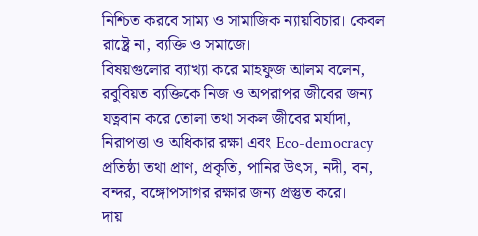নিশ্চিত করবে সাম্য ও সামাজিক ন্যায়বিচার। কেবল রাষ্ট্রে না, ব্যক্তি ও সমাজে।
বিষয়গুলোর ব্যাখ্যা করে মাহফুজ আলম বলেন, রবুবিয়ত ব্যক্তিকে নিজ ও অপরাপর জীবের জন্য যত্নবান করে তোলা তথা সকল জীবের মর্যাদা, নিরাপত্তা ও অধিকার রক্ষা এবং Eco-democracy প্রতিষ্ঠা তথা প্রাণ, প্রকৃতি, পানির উৎস, নদী, বন, বন্দর, বঙ্গোপসাগর রক্ষার জন্য প্রস্তুত করে।
দায়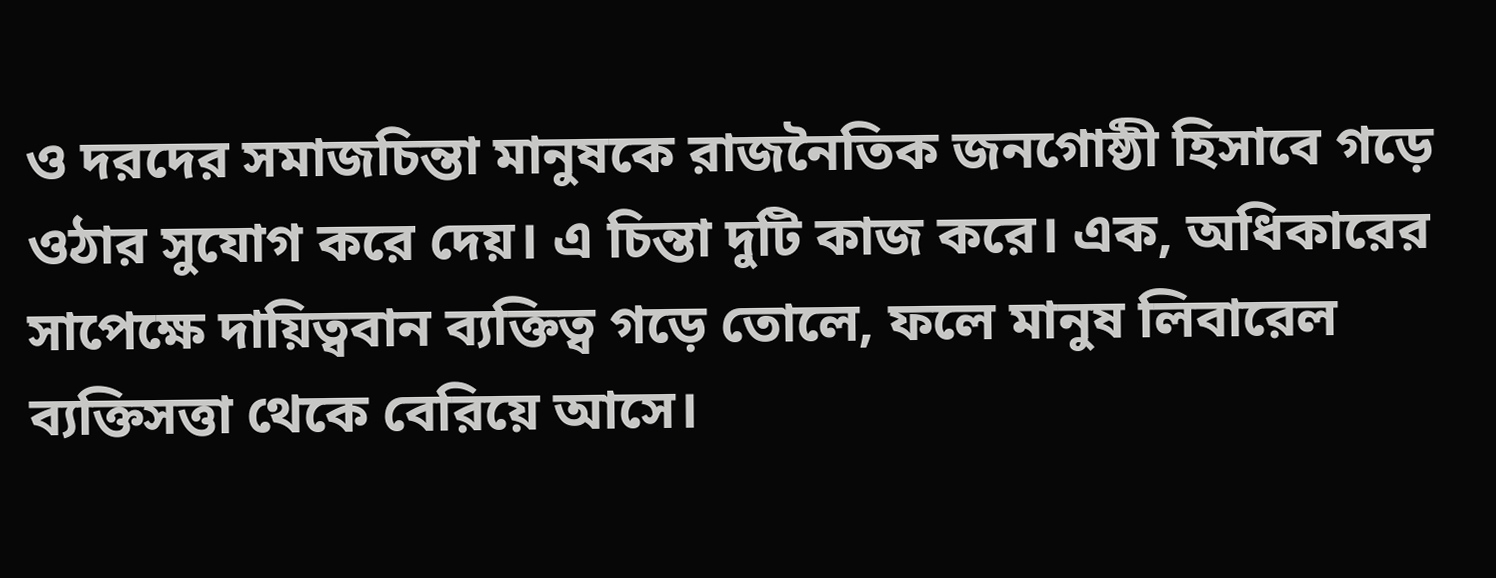ও দরদের সমাজচিন্তা মানুষকে রাজনৈতিক জনগোষ্ঠী হিসাবে গড়ে ওঠার সুযোগ করে দেয়। এ চিন্তা দুটি কাজ করে। এক, অধিকারের সাপেক্ষে দায়িত্ববান ব্যক্তিত্ব গড়ে তোলে, ফলে মানুষ লিবারেল ব্যক্তিসত্তা থেকে বেরিয়ে আসে।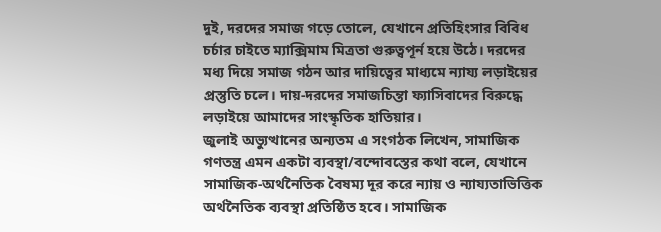দুই, দরদের সমাজ গড়ে তোলে, যেখানে প্রতিহিংসার বিবিধ চর্চার চাইতে ম্যাক্সিমাম মিত্রতা গুরুত্বপূর্ন হয়ে উঠে। দরদের মধ্য দিয়ে সমাজ গঠন আর দায়িত্বের মাধ্যমে ন্যায্য লড়াইয়ের প্রস্তুতি চলে। দায়-দরদের সমাজচিন্তা ফ্যাসিবাদের বিরুদ্ধে লড়াইয়ে আমাদের সাংস্কৃতিক হাতিয়ার।
জুলাই অভ্যুত্থানের অন্যতম এ সংগঠক লিখেন, সামাজিক গণতন্ত্র এমন একটা ব্যবস্থা/বন্দোবস্তের কথা বলে, যেখানে সামাজিক-অর্থনৈতিক বৈষম্য দূর করে ন্যায় ও ন্যায্যতাভিত্তিক অর্থনৈতিক ব্যবস্থা প্রতিষ্ঠিত হবে। সামাজিক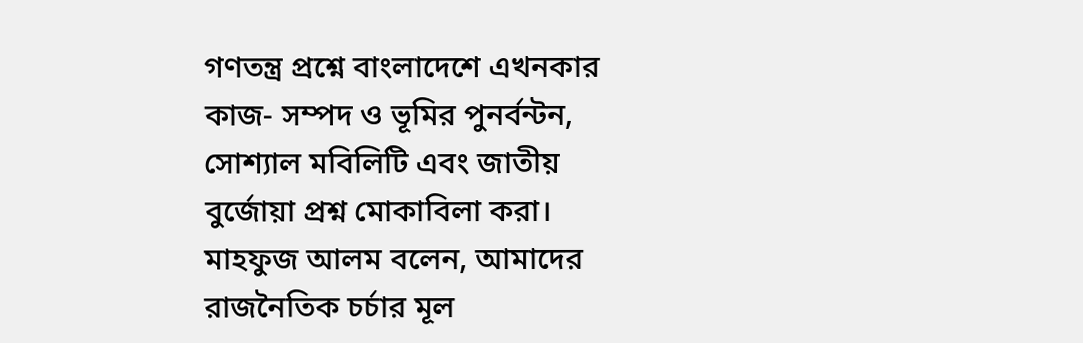গণতন্ত্র প্রশ্নে বাংলাদেশে এখনকার কাজ- সম্পদ ও ভূমির পুনর্বন্টন, সোশ্যাল মবিলিটি এবং জাতীয় বুর্জোয়া প্রশ্ন মোকাবিলা করা।
মাহফুজ আলম বলেন, আমাদের রাজনৈতিক চর্চার মূল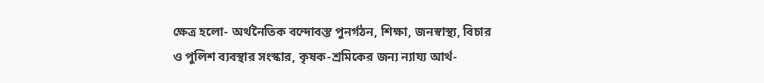ক্ষেত্র হলো- অর্থনৈতিক বন্দোবস্ত পুনর্গঠন, শিক্ষা, জনস্বাস্থ্য, বিচার ও পুলিশ ব্যবস্থার সংস্কার, কৃষক-শ্রমিকের জন্য ন্যায্য আর্থ-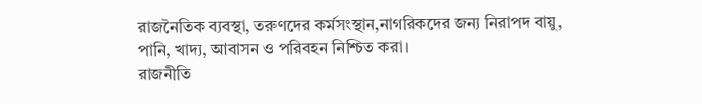রাজনৈতিক ব্যবস্থা, তরুণদের কর্মসংস্থান,নাগরিকদের জন্য নিরাপদ বায়ু, পানি, খাদ্য, আবাসন ও পরিবহন নিশ্চিত করা।
রাজনীতি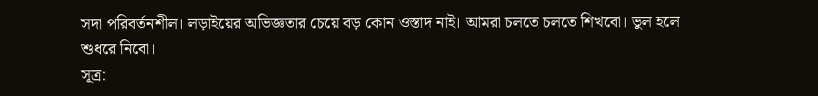সদা পরিবর্তনশীল। লড়াইয়ের অভিজ্ঞতার চেয়ে বড় কোন ওস্তাদ নাই। আমরা চলতে চলতে শিখবো। ভুল হলে শুধরে নিবো।
সূত্র: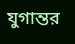যুগান্তর